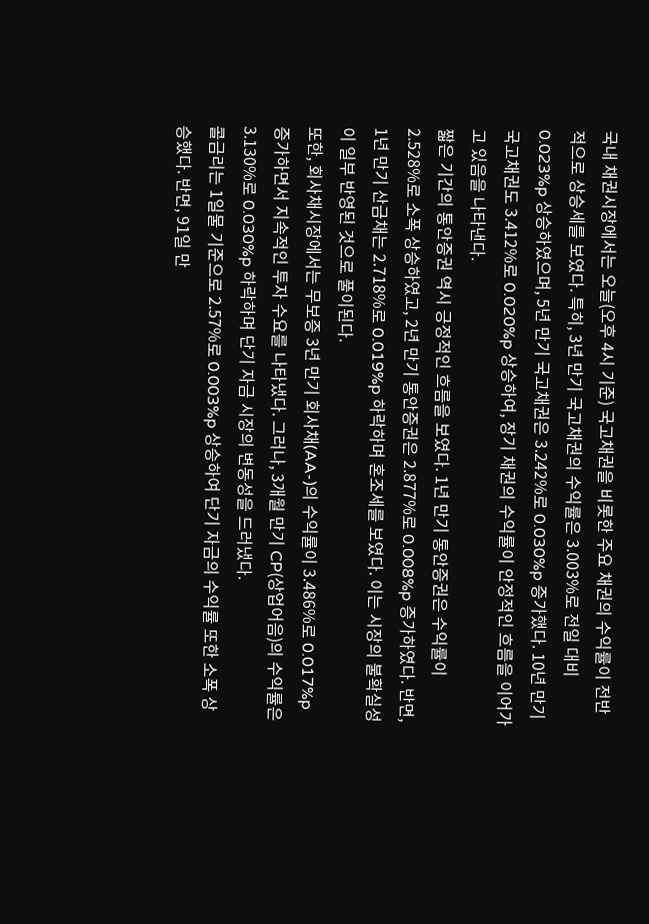국내 채권시장에서는 오늘(오후 4시 기준) 국고채권을 비롯한 주요 채권의 수익률이 전반적으로 상승세를 보였다. 특히, 3년 만기 국고채권의 수익률은 3.003%로 전일 대비 0.023%p 상승하였으며, 5년 만기 국고채권은 3.242%로 0.030%p 증가했다. 10년 만기 국고채권도 3.412%로 0.020%p 상승하여, 장기 채권의 수익률이 안정적인 흐름을 이어가고 있음을 나타낸다.
짧은 기간의 통안증권 역시 긍정적인 흐름을 보였다. 1년 만기 통안증권은 수익률이 2.528%로 소폭 상승하였고, 2년 만기 통안증권은 2.877%로 0.008%p 증가하였다. 반면, 1년 만기 산금채는 2.718%로 0.019%p 하락하며 혼조세를 보였다. 이는 시장의 불확실성이 일부 반영된 것으로 풀이된다.
또한, 회사채시장에서는 무보증 3년 만기 회사채(AA-)의 수익률이 3.486%로 0.017%p 증가하면서 지속적인 투자 수요를 나타냈다. 그러나, 3개월 만기 CP(상업어음)의 수익률은 3.130%로 0.030%p 하락하며 단기 자금 시장의 변동성을 드러냈다.
콜금리는 1일물 기준으로 2.57%로 0.003%p 상승하여 단기 자금의 수익률 또한 소폭 상승했다. 반면, 91일 만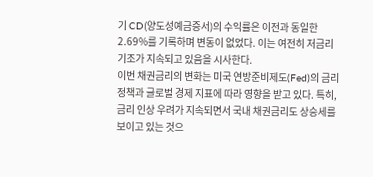기 CD(양도성예금증서)의 수익률은 이전과 동일한 2.69%를 기록하며 변동이 없었다. 이는 여전히 저금리 기조가 지속되고 있음을 시사한다.
이번 채권금리의 변화는 미국 연방준비제도(Fed)의 금리 정책과 글로벌 경제 지표에 따라 영향을 받고 있다. 특히, 금리 인상 우려가 지속되면서 국내 채권금리도 상승세를 보이고 있는 것으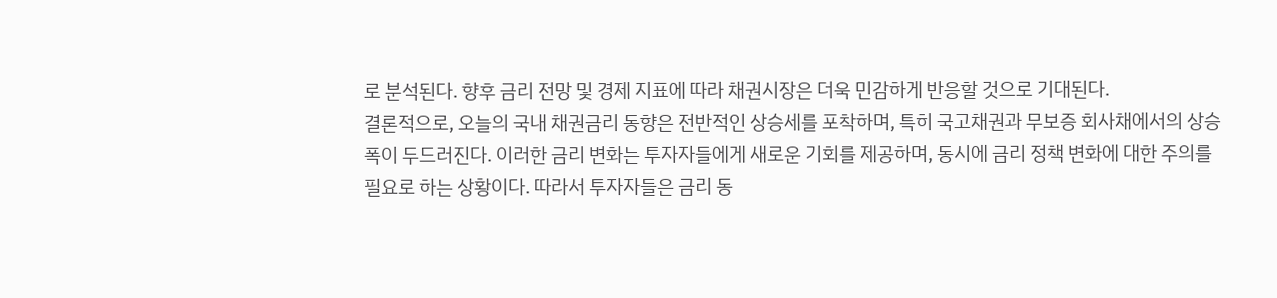로 분석된다. 향후 금리 전망 및 경제 지표에 따라 채권시장은 더욱 민감하게 반응할 것으로 기대된다.
결론적으로, 오늘의 국내 채권금리 동향은 전반적인 상승세를 포착하며, 특히 국고채권과 무보증 회사채에서의 상승폭이 두드러진다. 이러한 금리 변화는 투자자들에게 새로운 기회를 제공하며, 동시에 금리 정책 변화에 대한 주의를 필요로 하는 상황이다. 따라서 투자자들은 금리 동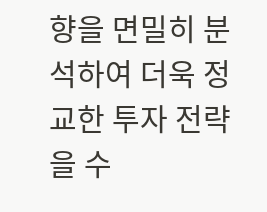향을 면밀히 분석하여 더욱 정교한 투자 전략을 수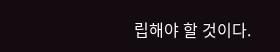립해야 할 것이다.